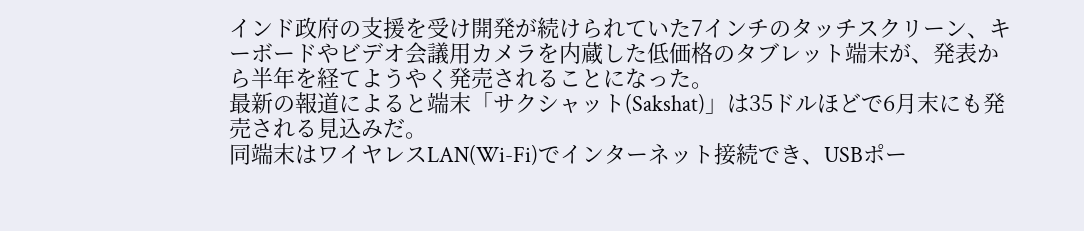インド政府の支援を受け開発が続けられていた7インチのタッチスクリーン、キーボードやビデオ会議用カメラを内蔵した低価格のタブレット端末が、発表から半年を経てようやく発売されることになった。
最新の報道によると端末「サクシャット(Sakshat)」は35ドルほどで6月末にも発売される見込みだ。
同端末はワイヤレスLAN(Wi-Fi)でインターネット接続でき、USBポー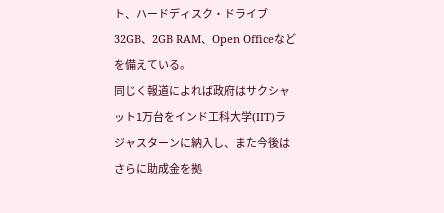ト、ハードディスク・ドライブ32GB、2GB RAM、Open Officeなどを備えている。
同じく報道によれば政府はサクシャット1万台をインド工科大学(IIT)ラジャスターンに納入し、また今後はさらに助成金を拠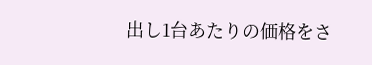出し1台あたりの価格をさ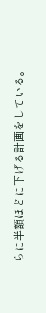らに半額ほどに下げる計画をしている。